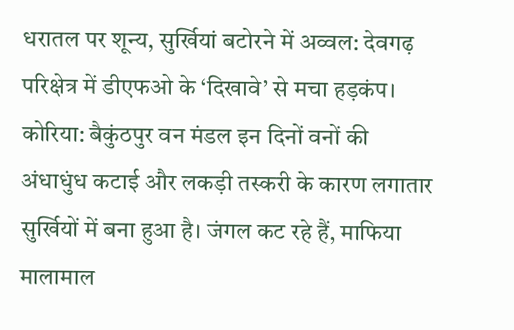धरातल पर शून्य, सुर्खियां बटोरने में अव्वल: देवगढ़ परिक्षेत्र में डीएफओ के ‘दिखावे’ से मचा हड़कंप।
कोरिया: बैकुंठपुर वन मंडल इन दिनों वनों की अंधाधुंध कटाई और लकड़ी तस्करी के कारण लगातार सुर्खियों में बना हुआ है। जंगल कट रहे हैं, माफिया मालामाल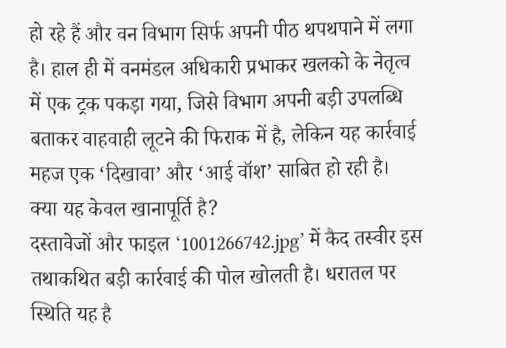हो रहे हैं और वन विभाग सिर्फ अपनी पीठ थपथपाने में लगा है। हाल ही में वनमंडल अधिकारी प्रभाकर खलको के नेतृत्व में एक ट्रक पकड़ा गया, जिसे विभाग अपनी बड़ी उपलब्धि बताकर वाहवाही लूटने की फिराक में है, लेकिन यह कार्रवाई महज एक ‘दिखावा’ और ‘आई वॉश’ साबित हो रही है।
क्या यह केवल खानापूर्ति है?
दस्तावेजों और फाइल ‘1001266742.jpg’ में कैद तस्वीर इस तथाकथित बड़ी कार्रवाई की पोल खोलती है। धरातल पर स्थिति यह है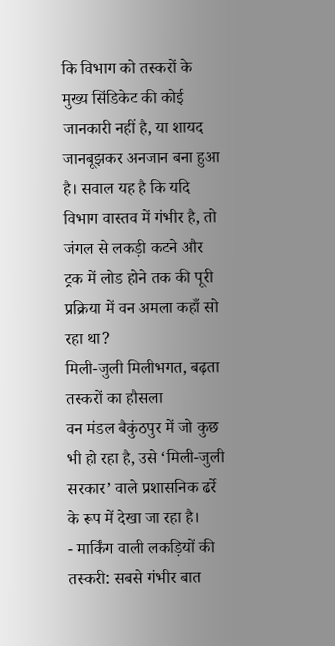कि विभाग को तस्करों के मुख्य सिंडिकेट की कोई जानकारी नहीं है, या शायद जानबूझकर अनजान बना हुआ है। सवाल यह है कि यदि विभाग वास्तव में गंभीर है, तो जंगल से लकड़ी कटने और ट्रक में लोड होने तक की पूरी प्रक्रिया में वन अमला कहाँ सो रहा था?
मिली-जुली मिलीभगत, बढ़ता तस्करों का हौसला
वन मंडल बैकुंठपुर में जो कुछ भी हो रहा है, उसे ‘मिली-जुली सरकार’ वाले प्रशासनिक ढर्रे के रूप में देखा जा रहा है।
- मार्किंग वाली लकड़ियों की तस्करी: सबसे गंभीर बात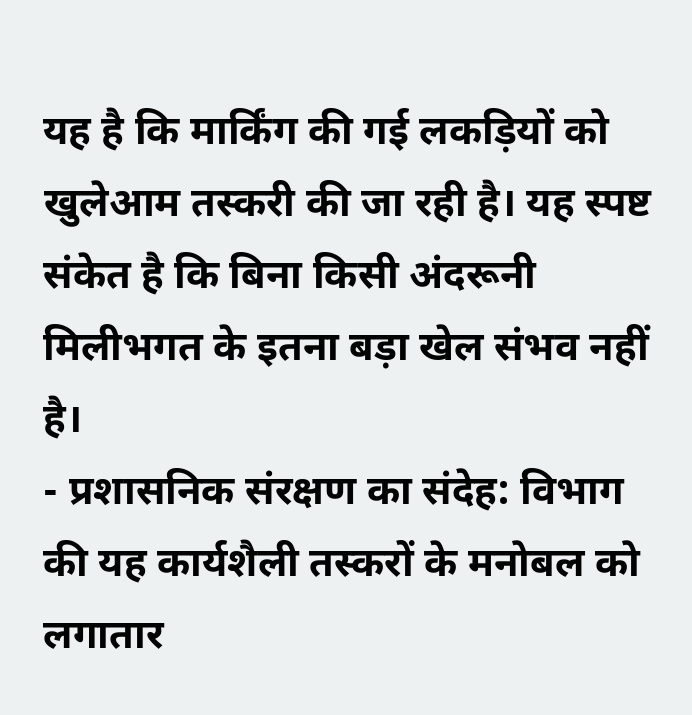यह है कि मार्किंग की गई लकड़ियों को खुलेआम तस्करी की जा रही है। यह स्पष्ट संकेत है कि बिना किसी अंदरूनी मिलीभगत के इतना बड़ा खेल संभव नहीं है।
- प्रशासनिक संरक्षण का संदेह: विभाग की यह कार्यशैली तस्करों के मनोबल को लगातार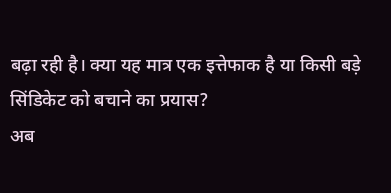बढ़ा रही है। क्या यह मात्र एक इत्तेफाक है या किसी बड़े सिंडिकेट को बचाने का प्रयास?
अब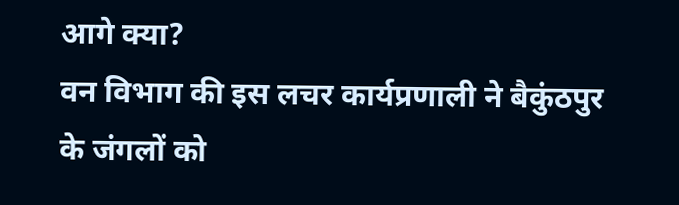आगे क्या?
वन विभाग की इस लचर कार्यप्रणाली ने बैकुंठपुर के जंगलों को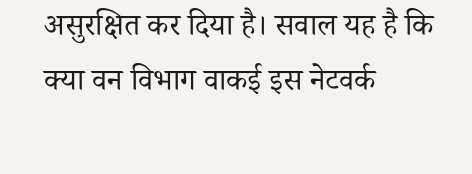असुरक्षित कर दिया है। सवाल यह है कि क्या वन विभाग वाकई इस नेटवर्क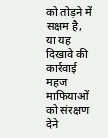को तोड़ने में सक्षम है, या यह दिखावे की कार्रवाई महज माफियाओं को संरक्षण देने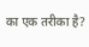का एक तरीका है?